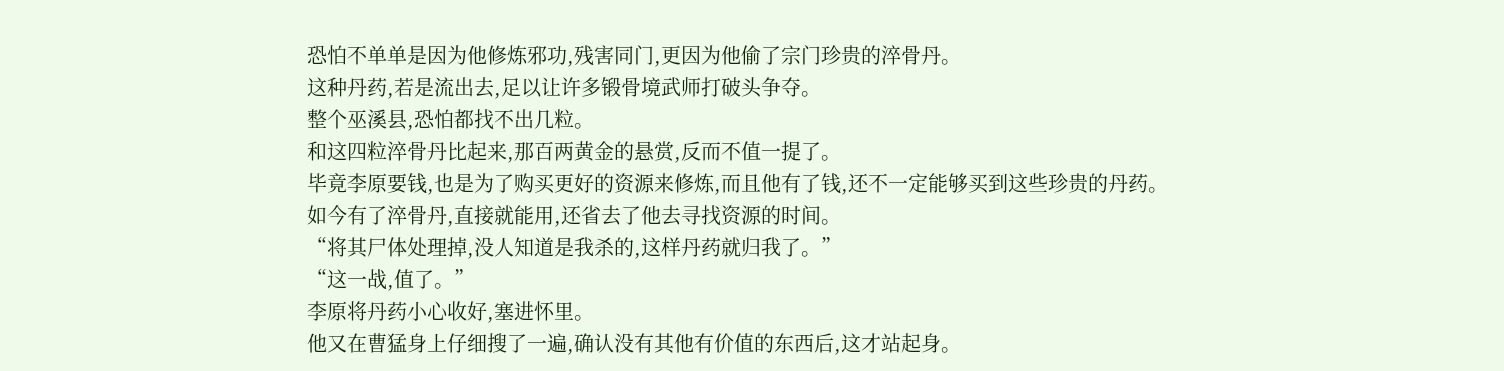恐怕不单单是因为他修炼邪功,残害同门,更因为他偷了宗门珍贵的淬骨丹。
这种丹药,若是流出去,足以让许多锻骨境武师打破头争夺。
整个巫溪县,恐怕都找不出几粒。
和这四粒淬骨丹比起来,那百两黄金的悬赏,反而不值一提了。
毕竟李原要钱,也是为了购买更好的资源来修炼,而且他有了钱,还不一定能够买到这些珍贵的丹药。
如今有了淬骨丹,直接就能用,还省去了他去寻找资源的时间。
“将其尸体处理掉,没人知道是我杀的,这样丹药就归我了。”
“这一战,值了。”
李原将丹药小心收好,塞进怀里。
他又在曹猛身上仔细搜了一遍,确认没有其他有价值的东西后,这才站起身。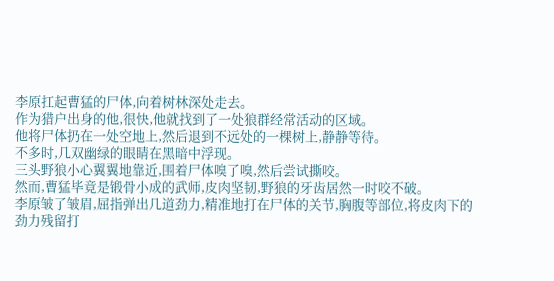李原扛起曹猛的尸体,向着树林深处走去。
作为猎户出身的他,很快,他就找到了一处狼群经常活动的区域。
他将尸体扔在一处空地上,然后退到不远处的一棵树上,静静等待。
不多时,几双幽绿的眼睛在黑暗中浮现。
三头野狼小心翼翼地靠近,围着尸体嗅了嗅,然后尝试撕咬。
然而,曹猛毕竟是锻骨小成的武师,皮肉坚韧,野狼的牙齿居然一时咬不破。
李原皱了皱眉,屈指弹出几道劲力,精准地打在尸体的关节,胸腹等部位,将皮肉下的劲力残留打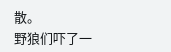散。
野狼们吓了一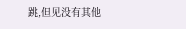跳,但见没有其他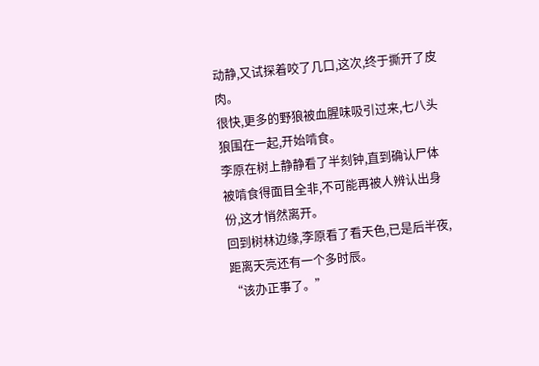动静,又试探着咬了几口,这次,终于撕开了皮肉。
很快,更多的野狼被血腥味吸引过来,七八头狼围在一起,开始啃食。
李原在树上静静看了半刻钟,直到确认尸体被啃食得面目全非,不可能再被人辨认出身份,这才悄然离开。
回到树林边缘,李原看了看天色,已是后半夜,距离天亮还有一个多时辰。
“该办正事了。”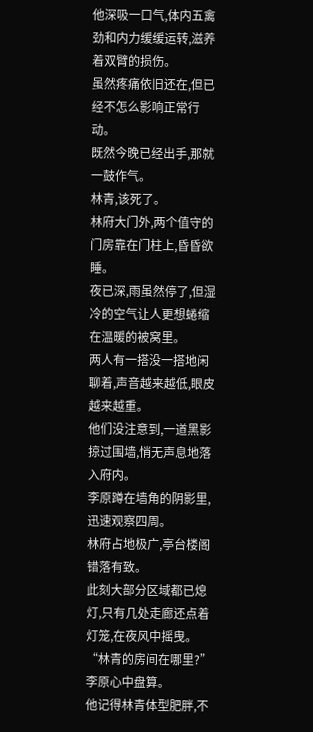他深吸一口气,体内五禽劲和内力缓缓运转,滋养着双臂的损伤。
虽然疼痛依旧还在,但已经不怎么影响正常行动。
既然今晚已经出手,那就一鼓作气。
林青,该死了。
林府大门外,两个值守的门房靠在门柱上,昏昏欲睡。
夜已深,雨虽然停了,但湿冷的空气让人更想蜷缩在温暖的被窝里。
两人有一搭没一搭地闲聊着,声音越来越低,眼皮越来越重。
他们没注意到,一道黑影掠过围墙,悄无声息地落入府内。
李原蹲在墙角的阴影里,迅速观察四周。
林府占地极广,亭台楼阁错落有致。
此刻大部分区域都已熄灯,只有几处走廊还点着灯笼,在夜风中摇曳。
“林青的房间在哪里?”李原心中盘算。
他记得林青体型肥胖,不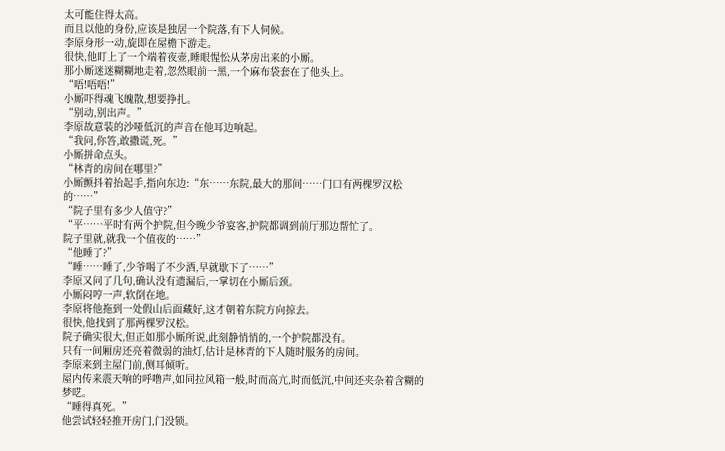太可能住得太高。
而且以他的身份,应该是独居一个院落,有下人伺候。
李原身形一动,旋即在屋檐下游走。
很快,他盯上了一个端着夜壶,睡眼惺忪从茅房出来的小厮。
那小厮迷迷糊糊地走着,忽然眼前一黑,一个麻布袋套在了他头上。
“唔!唔唔!”
小厮吓得魂飞魄散,想要挣扎。
“别动,别出声。”
李原故意装的沙哑低沉的声音在他耳边响起。
“我问,你答,敢撒谎,死。”
小厮拼命点头。
“林青的房间在哪里?”
小厮颤抖着抬起手,指向东边:“东……东院,最大的那间……门口有两棵罗汉松的……”
“院子里有多少人值守?”
“平……平时有两个护院,但今晚少爷宴客,护院都调到前厅那边帮忙了。
院子里就,就我一个值夜的……”
“他睡了?”
“睡……睡了,少爷喝了不少酒,早就歇下了……”
李原又问了几句,确认没有遗漏后,一掌切在小厮后颈。
小厮闷哼一声,软倒在地。
李原将他拖到一处假山后面藏好,这才朝着东院方向掠去。
很快,他找到了那两棵罗汉松。
院子确实很大,但正如那小厮所说,此刻静悄悄的,一个护院都没有。
只有一间厢房还亮着微弱的油灯,估计是林青的下人随时服务的房间。
李原来到主屋门前,侧耳倾听。
屋内传来震天响的呼噜声,如同拉风箱一般,时而高亢,时而低沉,中间还夹杂着含糊的梦呓。
“睡得真死。”
他尝试轻轻推开房门,门没锁。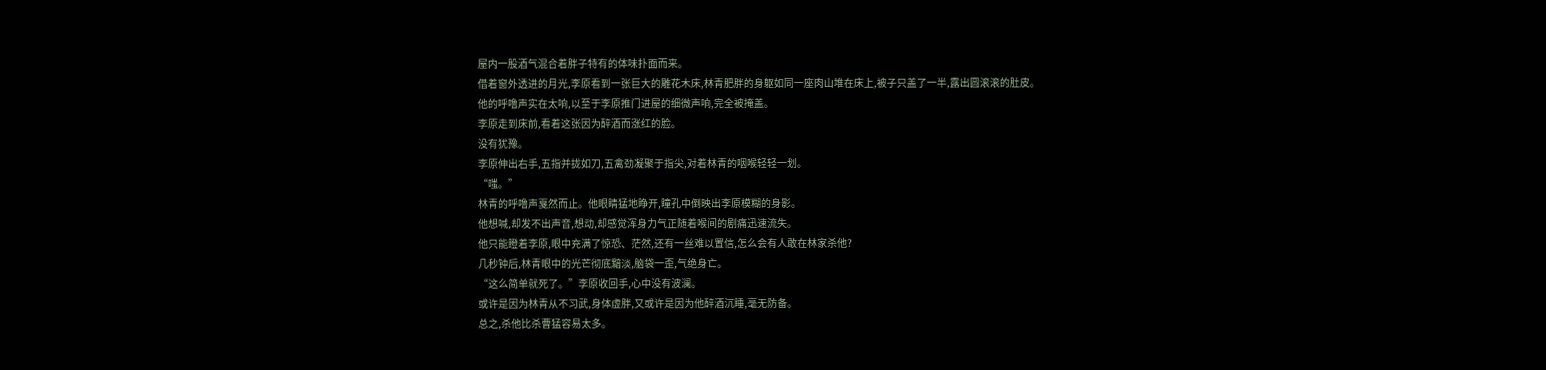屋内一股酒气混合着胖子特有的体味扑面而来。
借着窗外透进的月光,李原看到一张巨大的雕花木床,林青肥胖的身躯如同一座肉山堆在床上,被子只盖了一半,露出圆滚滚的肚皮。
他的呼噜声实在太响,以至于李原推门进屋的细微声响,完全被掩盖。
李原走到床前,看着这张因为醉酒而涨红的脸。
没有犹豫。
李原伸出右手,五指并拢如刀,五禽劲凝聚于指尖,对着林青的咽喉轻轻一划。
“嗤。”
林青的呼噜声戛然而止。他眼睛猛地睁开,瞳孔中倒映出李原模糊的身影。
他想喊,却发不出声音,想动,却感觉浑身力气正随着喉间的剧痛迅速流失。
他只能瞪着李原,眼中充满了惊恐、茫然,还有一丝难以置信,怎么会有人敢在林家杀他?
几秒钟后,林青眼中的光芒彻底黯淡,脑袋一歪,气绝身亡。
“这么简单就死了。”李原收回手,心中没有波澜。
或许是因为林青从不习武,身体虚胖,又或许是因为他醉酒沉睡,毫无防备。
总之,杀他比杀曹猛容易太多。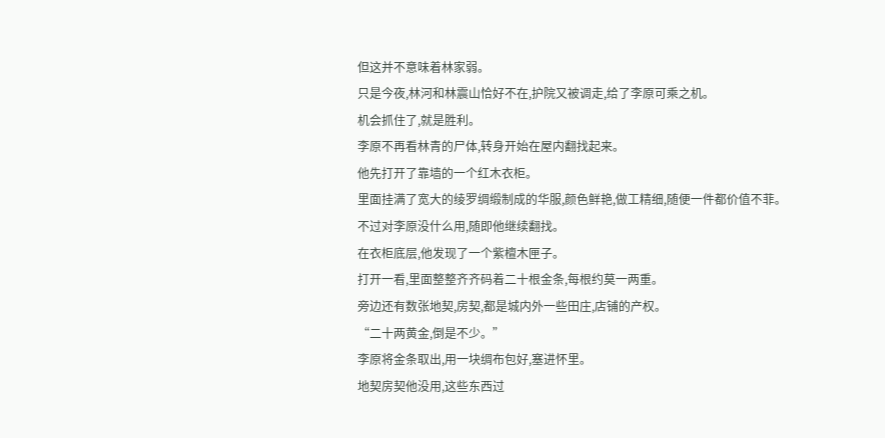但这并不意味着林家弱。
只是今夜,林河和林震山恰好不在,护院又被调走,给了李原可乘之机。
机会抓住了,就是胜利。
李原不再看林青的尸体,转身开始在屋内翻找起来。
他先打开了靠墙的一个红木衣柜。
里面挂满了宽大的绫罗绸缎制成的华服,颜色鲜艳,做工精细,随便一件都价值不菲。
不过对李原没什么用,随即他继续翻找。
在衣柜底层,他发现了一个紫檀木匣子。
打开一看,里面整整齐齐码着二十根金条,每根约莫一两重。
旁边还有数张地契,房契,都是城内外一些田庄,店铺的产权。
“二十两黄金,倒是不少。”
李原将金条取出,用一块绸布包好,塞进怀里。
地契房契他没用,这些东西过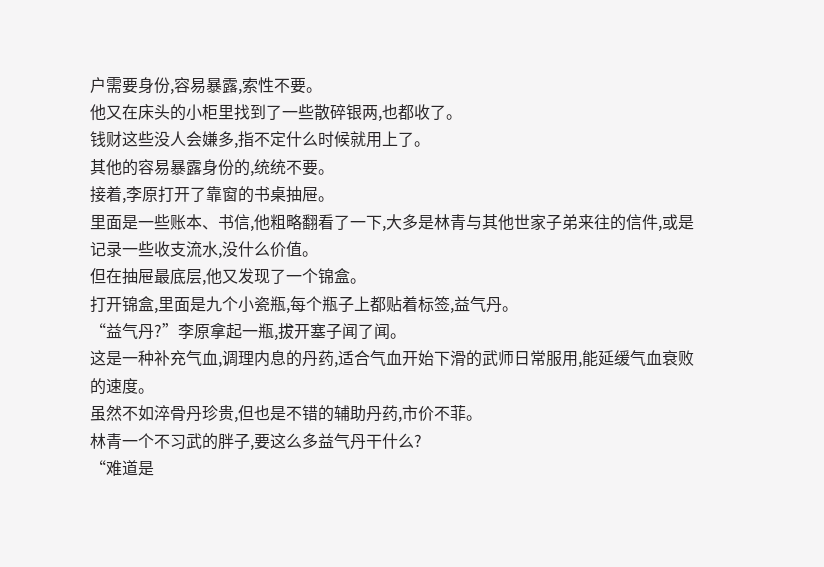户需要身份,容易暴露,索性不要。
他又在床头的小柜里找到了一些散碎银两,也都收了。
钱财这些没人会嫌多,指不定什么时候就用上了。
其他的容易暴露身份的,统统不要。
接着,李原打开了靠窗的书桌抽屉。
里面是一些账本、书信,他粗略翻看了一下,大多是林青与其他世家子弟来往的信件,或是记录一些收支流水,没什么价值。
但在抽屉最底层,他又发现了一个锦盒。
打开锦盒,里面是九个小瓷瓶,每个瓶子上都贴着标签,益气丹。
“益气丹?”李原拿起一瓶,拔开塞子闻了闻。
这是一种补充气血,调理内息的丹药,适合气血开始下滑的武师日常服用,能延缓气血衰败的速度。
虽然不如淬骨丹珍贵,但也是不错的辅助丹药,市价不菲。
林青一个不习武的胖子,要这么多益气丹干什么?
“难道是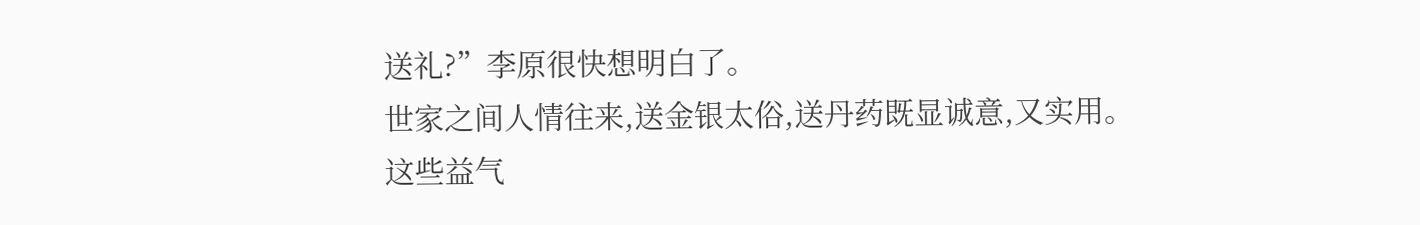送礼?”李原很快想明白了。
世家之间人情往来,送金银太俗,送丹药既显诚意,又实用。
这些益气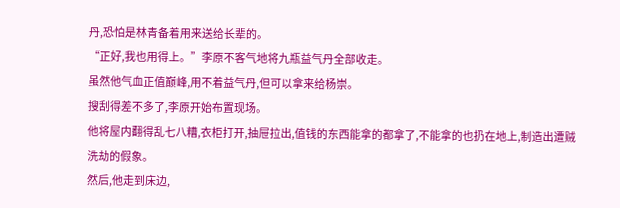丹,恐怕是林青备着用来送给长辈的。
“正好,我也用得上。”李原不客气地将九瓶益气丹全部收走。
虽然他气血正值巅峰,用不着益气丹,但可以拿来给杨崇。
搜刮得差不多了,李原开始布置现场。
他将屋内翻得乱七八糟,衣柜打开,抽屉拉出,值钱的东西能拿的都拿了,不能拿的也扔在地上,制造出遭贼洗劫的假象。
然后,他走到床边,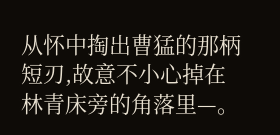从怀中掏出曹猛的那柄短刃,故意不小心掉在林青床旁的角落里—。